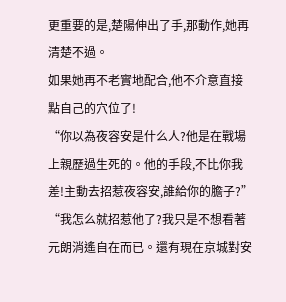更重要的是,楚陽伸出了手,那動作,她再清楚不過。
如果她再不老實地配合,他不介意直接點自己的穴位了!
“你以為夜容安是什么人?他是在戰場上親歷過生死的。他的手段,不比你我差!主動去招惹夜容安,誰給你的膽子?”
“我怎么就招惹他了?我只是不想看著元朗消遙自在而已。還有現在京城對安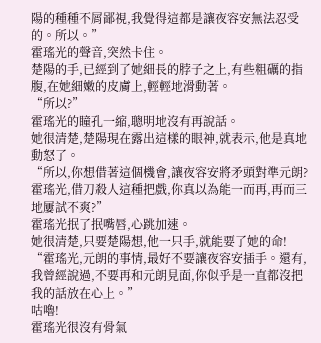陽的種種不屑鄙視,我覺得這都是讓夜容安無法忍受的。所以。”
霍瑤光的聲音,突然卡住。
楚陽的手,已經到了她細長的脖子之上,有些粗礪的指腹,在她細嫩的皮膚上,輕輕地滑動著。
“所以?”
霍瑤光的瞳孔一縮,聰明地沒有再說話。
她很清楚,楚陽現在露出這樣的眼神,就表示,他是真地動怒了。
“所以,你想借著這個機會,讓夜容安將矛頭對準元朗?霍瑤光,借刀殺人這種把戲,你真以為能一而再,再而三地屢試不爽?”
霍瑤光抿了抿嘴唇,心跳加速。
她很清楚,只要楚陽想,他一只手,就能要了她的命!
“霍瑤光,元朗的事情,最好不要讓夜容安插手。還有,我曾經說過,不要再和元朗見面,你似乎是一直都沒把我的話放在心上。”
咕嚕!
霍瑤光很沒有骨氣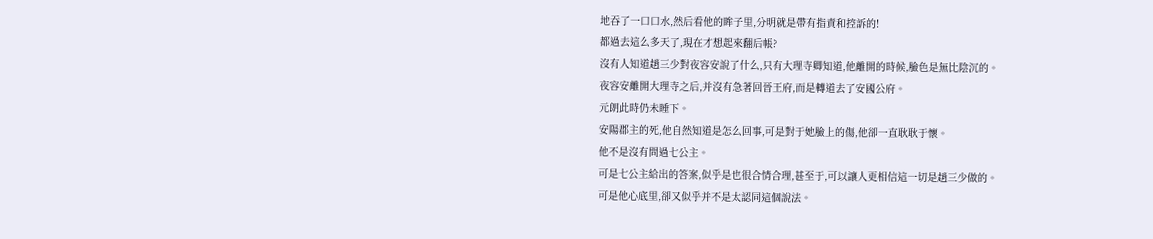地吞了一口口水,然后看他的眸子里,分明就是帶有指責和控訴的!
都過去這么多天了,現在才想起來翻后帳?
沒有人知道趙三少對夜容安說了什么,只有大理寺卿知道,他離開的時候,臉色是無比陰沉的。
夜容安離開大理寺之后,并沒有急著回晉王府,而是轉道去了安國公府。
元朗此時仍未睡下。
安陽郡主的死,他自然知道是怎么回事,可是對于她臉上的傷,他卻一直耿耿于懷。
他不是沒有問過七公主。
可是七公主給出的答案,似乎是也很合情合理,甚至于,可以讓人更相信這一切是趙三少做的。
可是他心底里,卻又似乎并不是太認同這個說法。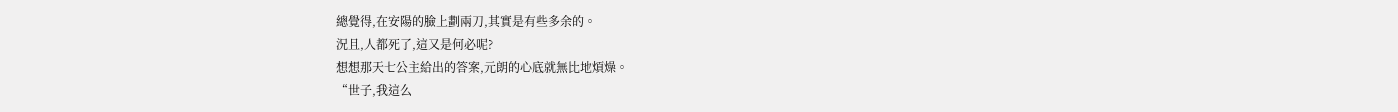總覺得,在安陽的臉上劃兩刀,其實是有些多余的。
況且,人都死了,這又是何必呢?
想想那天七公主給出的答案,元朗的心底就無比地煩燥。
“世子,我這么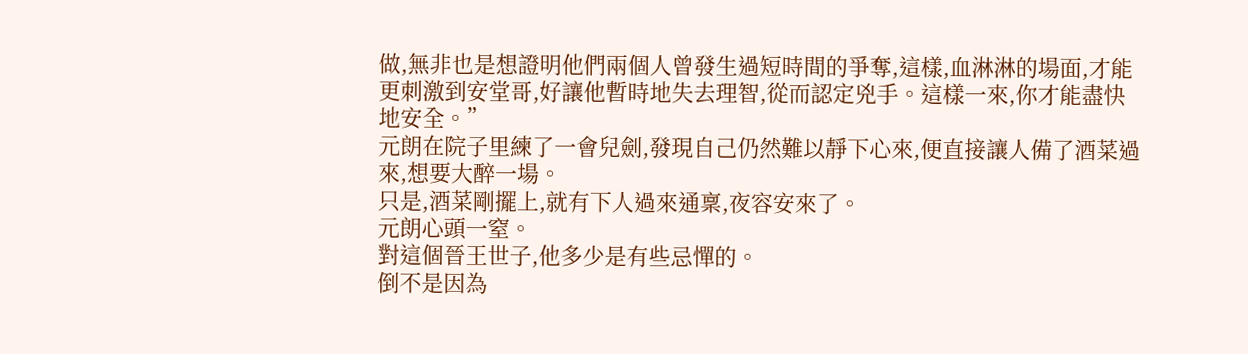做,無非也是想證明他們兩個人曾發生過短時間的爭奪,這樣,血淋淋的場面,才能更刺激到安堂哥,好讓他暫時地失去理智,從而認定兇手。這樣一來,你才能盡快地安全。”
元朗在院子里練了一會兒劍,發現自己仍然難以靜下心來,便直接讓人備了酒菜過來,想要大醉一場。
只是,酒菜剛擺上,就有下人過來通稟,夜容安來了。
元朗心頭一窒。
對這個晉王世子,他多少是有些忌憚的。
倒不是因為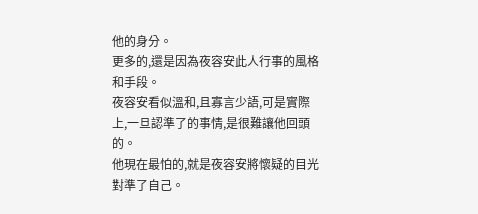他的身分。
更多的,還是因為夜容安此人行事的風格和手段。
夜容安看似溫和,且寡言少語,可是實際上,一旦認準了的事情,是很難讓他回頭的。
他現在最怕的,就是夜容安將懷疑的目光對準了自己。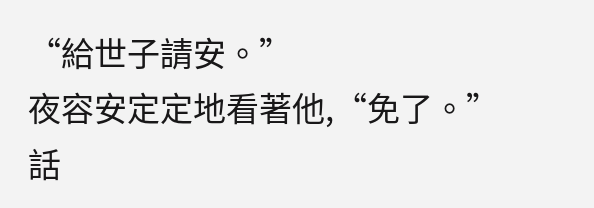“給世子請安。”
夜容安定定地看著他,“免了。”
話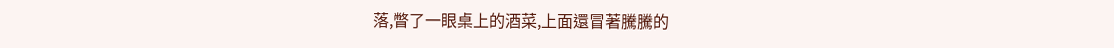落,瞥了一眼桌上的酒菜,上面還冒著騰騰的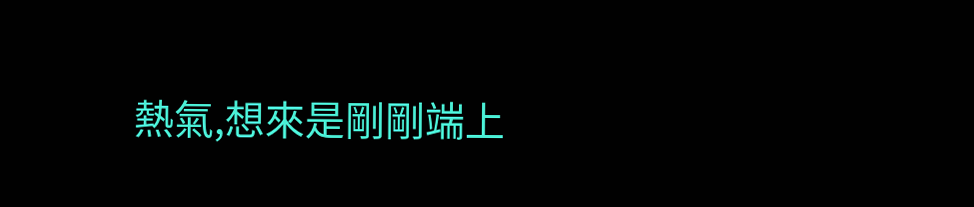熱氣,想來是剛剛端上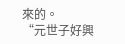來的。
“元世子好興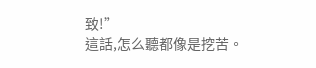致!”
這話,怎么聽都像是挖苦。